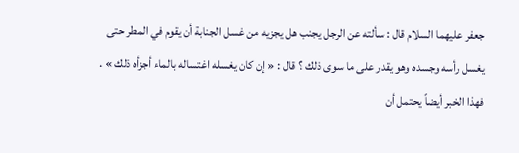جعفر عليهما السلام قال : سألته عن الرجل يجنب هل يجزيه من غسل الجنابة أن يقوم في المطر حتى يغسل رأسه وجسده وهو يقدر على ما سوى ذلك ؟ قال : « إن كان يغسله اغتساله بالماء أجزأه ذلك » .
فهذا الخبر أيضاً يحتمل أن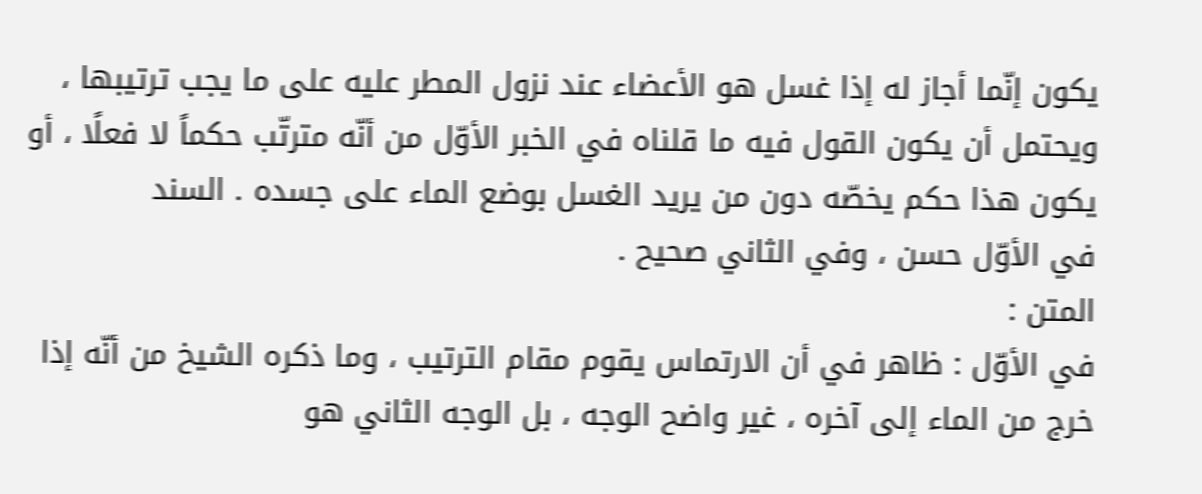يكون إنّما أجاز له إذا غسل هو الأعضاء عند نزول المطر عليه على ما يجب ترتيبها ، ويحتمل أن يكون القول فيه ما قلناه في الخبر الأوّل من أنّه مترتّب حكماً لا فعلًا ، أو يكون هذا حكم يخصّه دون من يريد الغسل بوضع الماء على جسده . السند
في الأوّل حسن ، وفي الثاني صحيح .
المتن :
في الأوّل : ظاهر في أن الارتماس يقوم مقام الترتيب ، وما ذكره الشيخ من أنّه إذا خرج من الماء إلى آخره ، غير واضح الوجه ، بل الوجه الثاني هو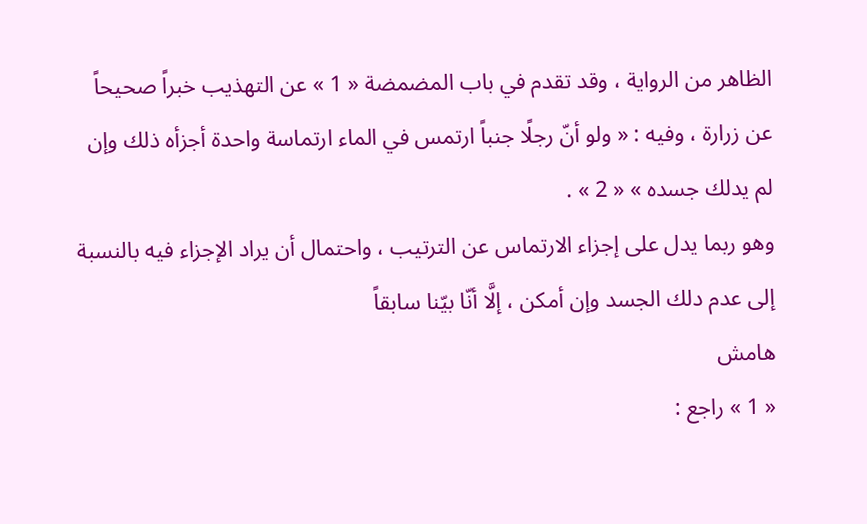الظاهر من الرواية ، وقد تقدم في باب المضمضة « 1 » عن التهذيب خبراً صحيحاً عن زرارة ، وفيه : « ولو أنّ رجلًا جنباً ارتمس في الماء ارتماسة واحدة أجزأه ذلك وإن لم يدلك جسده » « 2 » .
وهو ربما يدل على إجزاء الارتماس عن الترتيب ، واحتمال أن يراد الإجزاء فيه بالنسبة إلى عدم دلك الجسد وإن أمكن ، إلَّا أنّا بيّنا سابقاً
هامش
« 1 » راجع :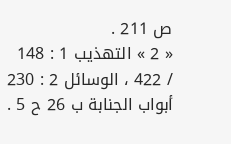ص 211 .
« 2 » التهذيب 1 : 148 / 422 ، الوسائل 2 : 230 أبواب الجنابة ب 26 ح 5 .